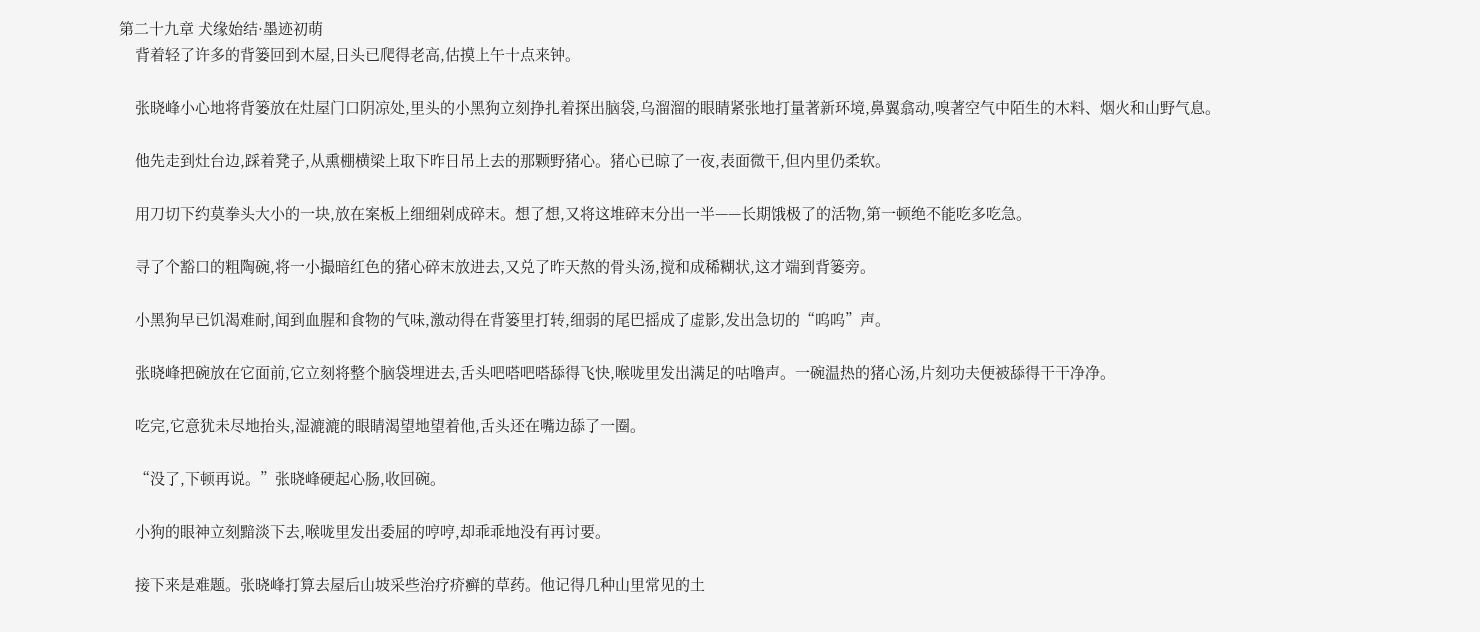第二十九章 犬缘始结·墨迹初萌
    背着轻了许多的背篓回到木屋,日头已爬得老高,估摸上午十点来钟。

    张晓峰小心地将背篓放在灶屋门口阴凉处,里头的小黑狗立刻挣扎着探出脑袋,乌溜溜的眼睛紧张地打量著新环境,鼻翼翕动,嗅著空气中陌生的木料、烟火和山野气息。

    他先走到灶台边,踩着凳子,从熏棚横梁上取下昨日吊上去的那颗野猪心。猪心已晾了一夜,表面微干,但内里仍柔软。

    用刀切下约莫拳头大小的一块,放在案板上细细剁成碎末。想了想,又将这堆碎末分出一半——长期饿极了的活物,第一顿绝不能吃多吃急。

    寻了个豁口的粗陶碗,将一小撮暗红色的猪心碎末放进去,又兑了昨天熬的骨头汤,搅和成稀糊状,这才端到背篓旁。

    小黑狗早已饥渴难耐,闻到血腥和食物的气味,激动得在背篓里打转,细弱的尾巴摇成了虚影,发出急切的“呜呜”声。

    张晓峰把碗放在它面前,它立刻将整个脑袋埋进去,舌头吧嗒吧嗒舔得飞快,喉咙里发出满足的咕噜声。一碗温热的猪心汤,片刻功夫便被舔得干干净净。

    吃完,它意犹未尽地抬头,湿漉漉的眼睛渴望地望着他,舌头还在嘴边舔了一圈。

    “没了,下顿再说。”张晓峰硬起心肠,收回碗。

    小狗的眼神立刻黯淡下去,喉咙里发出委屈的哼哼,却乖乖地没有再讨要。

    接下来是难题。张晓峰打算去屋后山坡采些治疗疥癣的草药。他记得几种山里常见的土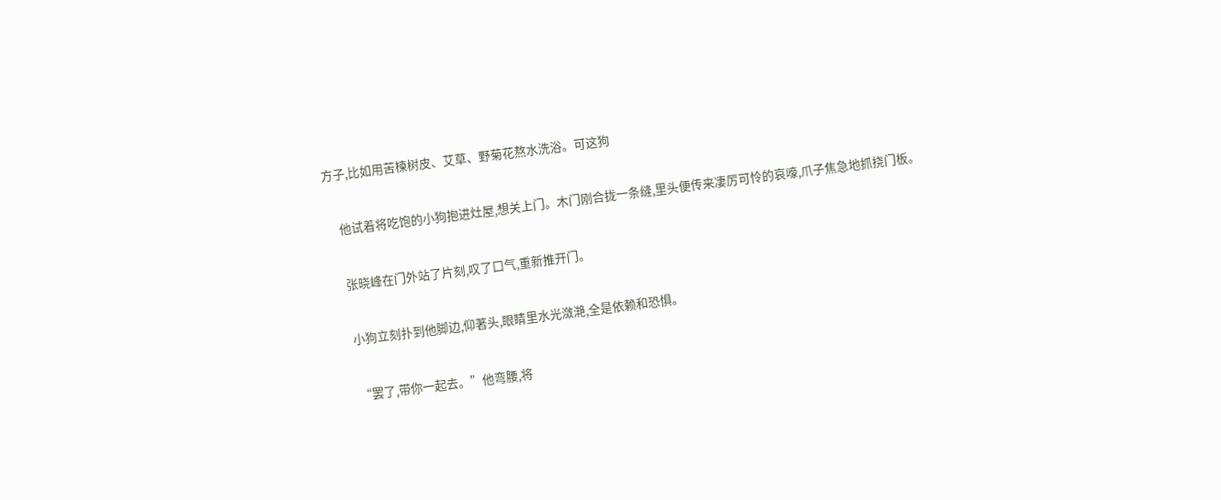方子,比如用苦楝树皮、艾草、野菊花熬水洗浴。可这狗

    他试着将吃饱的小狗抱进灶屋,想关上门。木门刚合拢一条缝,里头便传来凄厉可怜的哀嚎,爪子焦急地抓挠门板。

    张晓峰在门外站了片刻,叹了口气,重新推开门。

    小狗立刻扑到他脚边,仰著头,眼睛里水光潋滟,全是依赖和恐惧。

    “罢了,带你一起去。”他弯腰,将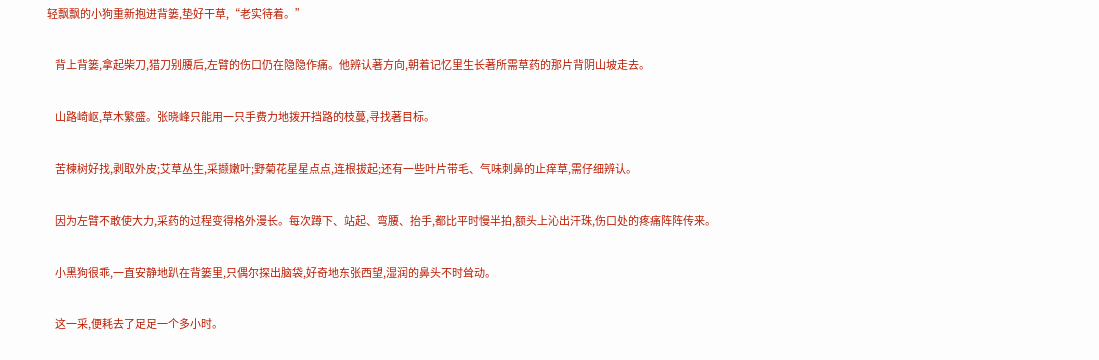轻飘飘的小狗重新抱进背篓,垫好干草,“老实待着。”

    背上背篓,拿起柴刀,猎刀别腰后,左臂的伤口仍在隐隐作痛。他辨认著方向,朝着记忆里生长著所需草药的那片背阴山坡走去。

    山路崎岖,草木繁盛。张晓峰只能用一只手费力地拨开挡路的枝蔓,寻找著目标。

    苦楝树好找,剥取外皮;艾草丛生,采撷嫩叶;野菊花星星点点,连根拔起;还有一些叶片带毛、气味刺鼻的止痒草,需仔细辨认。

    因为左臂不敢使大力,采药的过程变得格外漫长。每次蹲下、站起、弯腰、抬手,都比平时慢半拍,额头上沁出汗珠,伤口处的疼痛阵阵传来。

    小黑狗很乖,一直安静地趴在背篓里,只偶尔探出脑袋,好奇地东张西望,湿润的鼻头不时耸动。

    这一采,便耗去了足足一个多小时。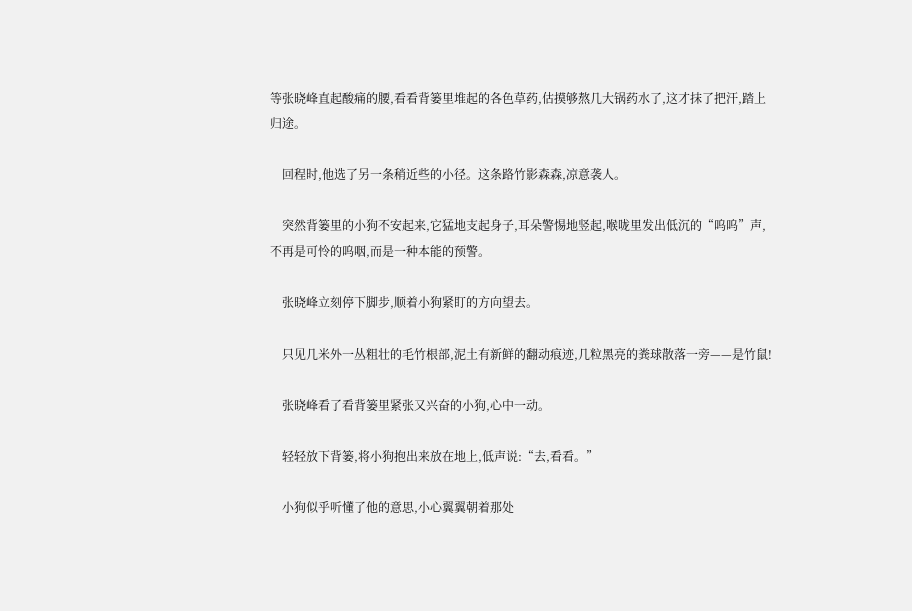等张晓峰直起酸痛的腰,看看背篓里堆起的各色草药,估摸够熬几大锅药水了,这才抹了把汗,踏上归途。

    回程时,他选了另一条稍近些的小径。这条路竹影森森,凉意袭人。

    突然背篓里的小狗不安起来,它猛地支起身子,耳朵警惕地竖起,喉咙里发出低沉的“呜呜”声,不再是可怜的呜咽,而是一种本能的预警。

    张晓峰立刻停下脚步,顺着小狗紧盯的方向望去。

    只见几米外一丛粗壮的毛竹根部,泥土有新鲜的翻动痕迹,几粒黑亮的粪球散落一旁——是竹鼠!

    张晓峰看了看背篓里紧张又兴奋的小狗,心中一动。

    轻轻放下背篓,将小狗抱出来放在地上,低声说:“去,看看。”

    小狗似乎听懂了他的意思,小心翼翼朝着那处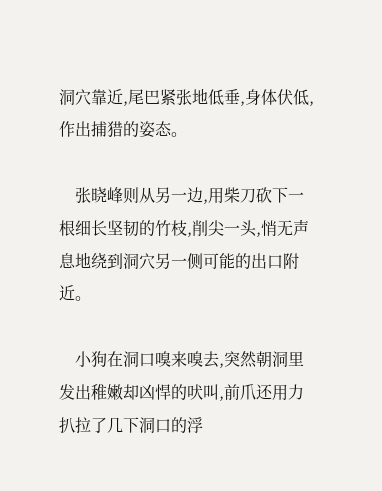洞穴靠近,尾巴紧张地低垂,身体伏低,作出捕猎的姿态。

    张晓峰则从另一边,用柴刀砍下一根细长坚韧的竹枝,削尖一头,悄无声息地绕到洞穴另一侧可能的出口附近。

    小狗在洞口嗅来嗅去,突然朝洞里发出稚嫩却凶悍的吠叫,前爪还用力扒拉了几下洞口的浮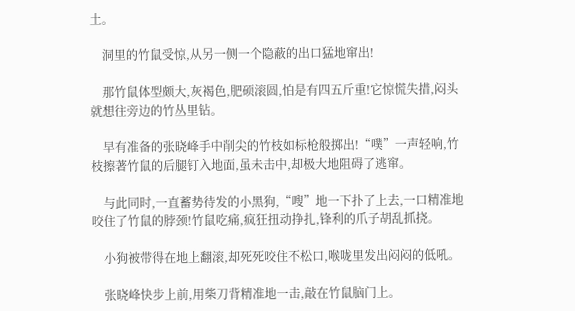土。

    洞里的竹鼠受惊,从另一侧一个隐蔽的出口猛地窜出!

    那竹鼠体型颇大,灰褐色,肥硕滚圆,怕是有四五斤重!它惊慌失措,闷头就想往旁边的竹丛里钻。

    早有准备的张晓峰手中削尖的竹枝如标枪般掷出!“噗”一声轻响,竹枝擦著竹鼠的后腿钉入地面,虽未击中,却极大地阻碍了逃窜。

    与此同时,一直蓄势待发的小黑狗,“嗖”地一下扑了上去,一口精准地咬住了竹鼠的脖颈!竹鼠吃痛,疯狂扭动挣扎,锋利的爪子胡乱抓挠。

    小狗被带得在地上翻滚,却死死咬住不松口,喉咙里发出闷闷的低吼。

    张晓峰快步上前,用柴刀背精准地一击,敲在竹鼠脑门上。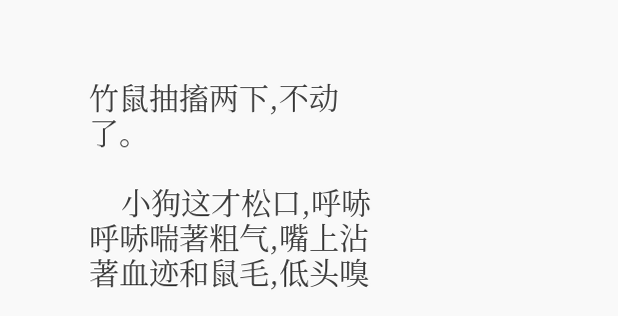竹鼠抽搐两下,不动了。

    小狗这才松口,呼哧呼哧喘著粗气,嘴上沾著血迹和鼠毛,低头嗅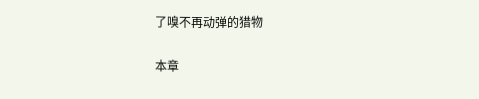了嗅不再动弹的猎物

本章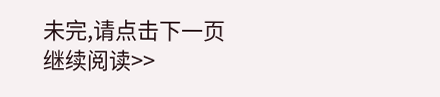未完,请点击下一页继续阅读>>